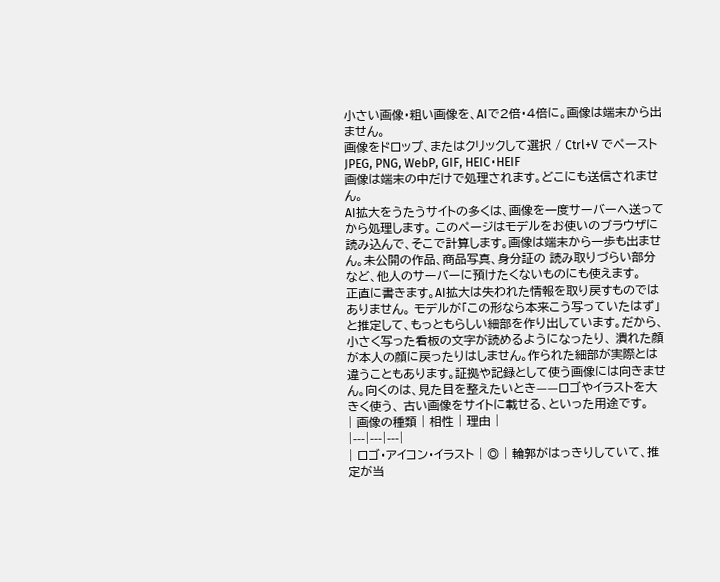小さい画像・粗い画像を、AIで2倍・4倍に。画像は端末から出ません。
画像をドロップ、またはクリックして選択 / Ctrl+V でペースト
JPEG, PNG, WebP, GIF, HEIC・HEIF
画像は端末の中だけで処理されます。どこにも送信されません。
AI拡大をうたうサイトの多くは、画像を一度サーバーへ送ってから処理します。 このページはモデルをお使いのブラウザに読み込んで、そこで計算します。画像は端末から一歩も出ません。未公開の作品、商品写真、身分証の 読み取りづらい部分など、他人のサーバーに預けたくないものにも使えます。
正直に書きます。AI拡大は失われた情報を取り戻すものではありません。 モデルが「この形なら本来こう写っていたはず」と推定して、もっともらしい細部を作り出しています。だから、小さく写った看板の文字が読めるようになったり、 潰れた顔が本人の顔に戻ったりはしません。作られた細部が実際とは違うこともあります。証拠や記録として使う画像には向きません。向くのは、見た目を整えたいとき——ロゴやイラストを大きく使う、 古い画像をサイトに載せる、といった用途です。
| 画像の種類 | 相性 | 理由 |
|---|---|---|
| ロゴ・アイコン・イラスト | ◎ | 輪郭がはっきりしていて、推定が当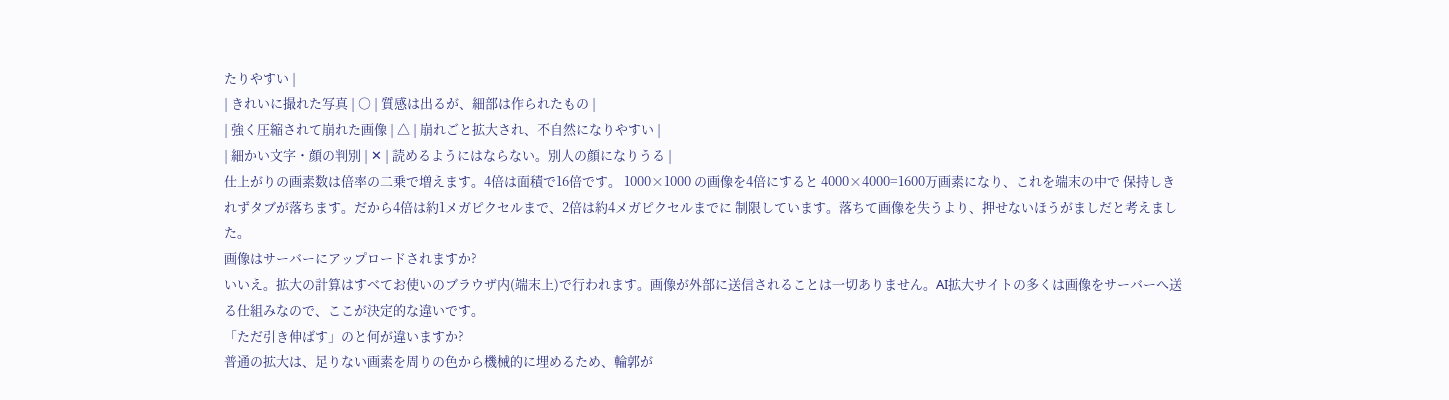たりやすい |
| きれいに撮れた写真 | ○ | 質感は出るが、細部は作られたもの |
| 強く圧縮されて崩れた画像 | △ | 崩れごと拡大され、不自然になりやすい |
| 細かい文字・顔の判別 | ✕ | 読めるようにはならない。別人の顔になりうる |
仕上がりの画素数は倍率の二乗で増えます。4倍は面積で16倍です。 1000×1000 の画像を4倍にすると 4000×4000=1600万画素になり、これを端末の中で 保持しきれずタブが落ちます。だから4倍は約1メガピクセルまで、2倍は約4メガピクセルまでに 制限しています。落ちて画像を失うより、押せないほうがましだと考えました。
画像はサーバーにアップロードされますか?
いいえ。拡大の計算はすべてお使いのブラウザ内(端末上)で行われます。画像が外部に送信されることは一切ありません。AI拡大サイトの多くは画像をサーバーへ送る仕組みなので、ここが決定的な違いです。
「ただ引き伸ばす」のと何が違いますか?
普通の拡大は、足りない画素を周りの色から機械的に埋めるため、輪郭が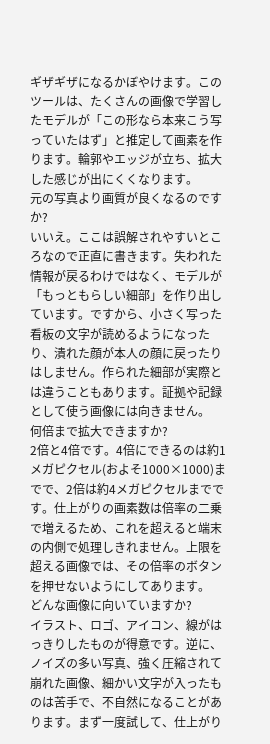ギザギザになるかぼやけます。このツールは、たくさんの画像で学習したモデルが「この形なら本来こう写っていたはず」と推定して画素を作ります。輪郭やエッジが立ち、拡大した感じが出にくくなります。
元の写真より画質が良くなるのですか?
いいえ。ここは誤解されやすいところなので正直に書きます。失われた情報が戻るわけではなく、モデルが「もっともらしい細部」を作り出しています。ですから、小さく写った看板の文字が読めるようになったり、潰れた顔が本人の顔に戻ったりはしません。作られた細部が実際とは違うこともあります。証拠や記録として使う画像には向きません。
何倍まで拡大できますか?
2倍と4倍です。4倍にできるのは約1メガピクセル(およそ1000×1000)までで、2倍は約4メガピクセルまでです。仕上がりの画素数は倍率の二乗で増えるため、これを超えると端末の内側で処理しきれません。上限を超える画像では、その倍率のボタンを押せないようにしてあります。
どんな画像に向いていますか?
イラスト、ロゴ、アイコン、線がはっきりしたものが得意です。逆に、ノイズの多い写真、強く圧縮されて崩れた画像、細かい文字が入ったものは苦手で、不自然になることがあります。まず一度試して、仕上がり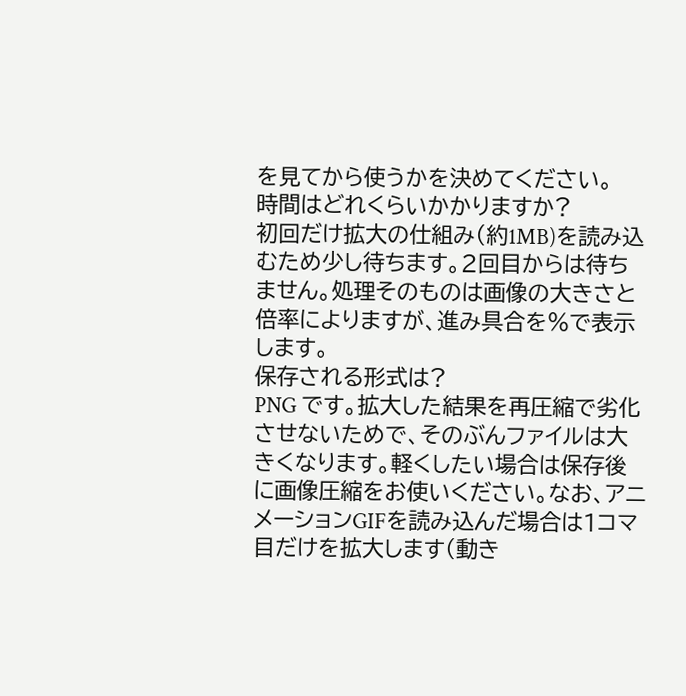を見てから使うかを決めてください。
時間はどれくらいかかりますか?
初回だけ拡大の仕組み(約1MB)を読み込むため少し待ちます。2回目からは待ちません。処理そのものは画像の大きさと倍率によりますが、進み具合を%で表示します。
保存される形式は?
PNG です。拡大した結果を再圧縮で劣化させないためで、そのぶんファイルは大きくなります。軽くしたい場合は保存後に画像圧縮をお使いください。なお、アニメーションGIFを読み込んだ場合は1コマ目だけを拡大します(動き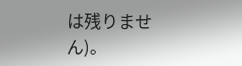は残りません)。